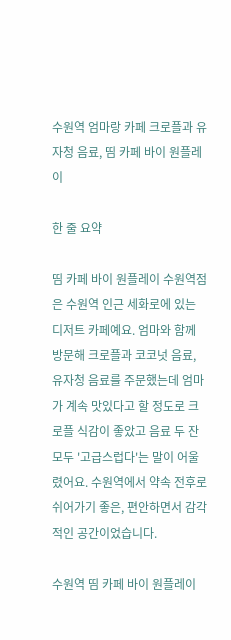수원역 엄마랑 카페 크로플과 유자청 음료, 띰 카페 바이 원플레이

한 줄 요약

띰 카페 바이 원플레이 수원역점은 수원역 인근 세화로에 있는 디저트 카페예요. 엄마와 함께 방문해 크로플과 코코넛 음료, 유자청 음료를 주문했는데 엄마가 계속 맛있다고 할 정도로 크로플 식감이 좋았고 음료 두 잔 모두 '고급스럽다'는 말이 어울렸어요. 수원역에서 약속 전후로 쉬어가기 좋은, 편안하면서 감각적인 공간이었습니다.

수원역 띰 카페 바이 원플레이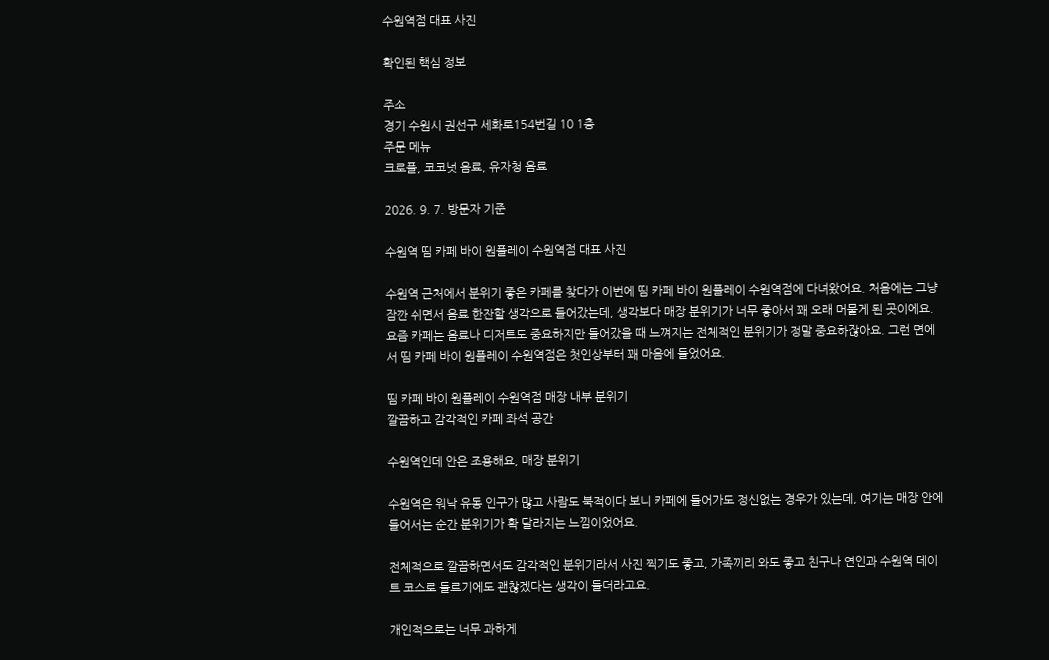수원역점 대표 사진

확인된 핵심 정보

주소
경기 수원시 권선구 세화로154번길 10 1층
주문 메뉴
크로플, 코코넛 음료, 유자청 음료

2026. 9. 7. 방문자 기준

수원역 띰 카페 바이 원플레이 수원역점 대표 사진

수원역 근처에서 분위기 좋은 카페를 찾다가 이번에 띰 카페 바이 원플레이 수원역점에 다녀왔어요. 처음에는 그냥 잠깐 쉬면서 음료 한잔할 생각으로 들어갔는데, 생각보다 매장 분위기가 너무 좋아서 꽤 오래 머물게 된 곳이에요. 요즘 카페는 음료나 디저트도 중요하지만 들어갔을 때 느껴지는 전체적인 분위기가 정말 중요하잖아요. 그런 면에서 띰 카페 바이 원플레이 수원역점은 첫인상부터 꽤 마음에 들었어요.

띰 카페 바이 원플레이 수원역점 매장 내부 분위기
깔끔하고 감각적인 카페 좌석 공간

수원역인데 안은 조용해요, 매장 분위기

수원역은 워낙 유동 인구가 많고 사람도 북적이다 보니 카페에 들어가도 정신없는 경우가 있는데, 여기는 매장 안에 들어서는 순간 분위기가 확 달라지는 느낌이었어요.

전체적으로 깔끔하면서도 감각적인 분위기라서 사진 찍기도 좋고, 가족끼리 와도 좋고 친구나 연인과 수원역 데이트 코스로 들르기에도 괜찮겠다는 생각이 들더라고요.

개인적으로는 너무 과하게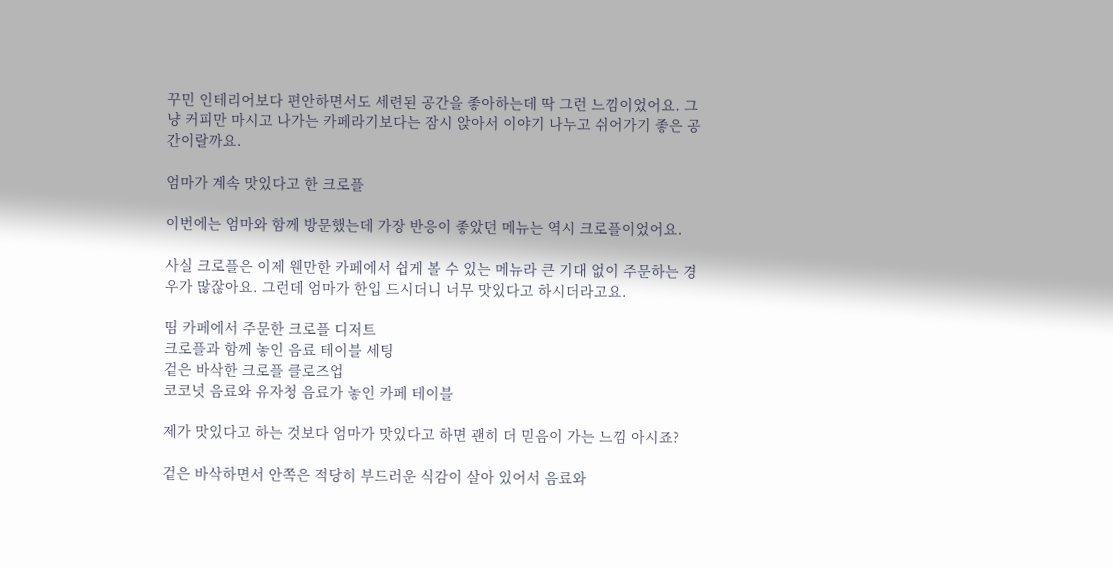꾸민 인테리어보다 편안하면서도 세련된 공간을 좋아하는데 딱 그런 느낌이었어요. 그냥 커피만 마시고 나가는 카페라기보다는 잠시 앉아서 이야기 나누고 쉬어가기 좋은 공간이랄까요.

엄마가 계속 맛있다고 한 크로플

이번에는 엄마와 함께 방문했는데 가장 반응이 좋았던 메뉴는 역시 크로플이었어요.

사실 크로플은 이제 웬만한 카페에서 쉽게 볼 수 있는 메뉴라 큰 기대 없이 주문하는 경우가 많잖아요. 그런데 엄마가 한입 드시더니 너무 맛있다고 하시더라고요.

띰 카페에서 주문한 크로플 디저트
크로플과 함께 놓인 음료 테이블 세팅
겉은 바삭한 크로플 클로즈업
코코넛 음료와 유자청 음료가 놓인 카페 테이블

제가 맛있다고 하는 것보다 엄마가 맛있다고 하면 괜히 더 믿음이 가는 느낌 아시죠?

겉은 바삭하면서 안쪽은 적당히 부드러운 식감이 살아 있어서 음료와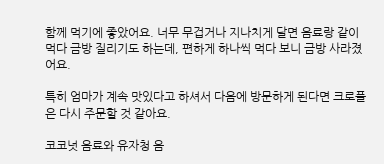함께 먹기에 좋았어요. 너무 무겁거나 지나치게 달면 음료랑 같이 먹다 금방 질리기도 하는데, 편하게 하나씩 먹다 보니 금방 사라졌어요.

특히 엄마가 계속 맛있다고 하셔서 다음에 방문하게 된다면 크로플은 다시 주문할 것 같아요.

코코넛 음료와 유자청 음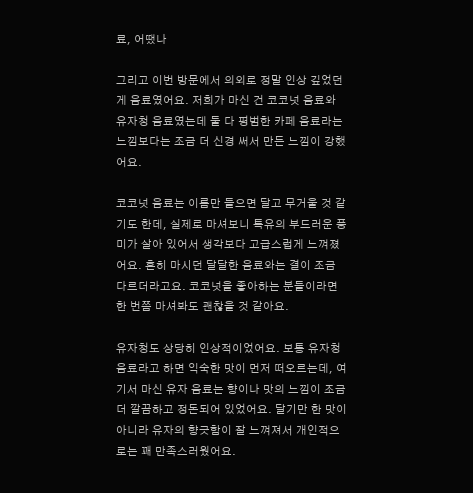료, 어땠나

그리고 이번 방문에서 의외로 정말 인상 깊었던 게 음료였어요. 저희가 마신 건 코코넛 음료와 유자청 음료였는데 둘 다 평범한 카페 음료라는 느낌보다는 조금 더 신경 써서 만든 느낌이 강했어요.

코코넛 음료는 이름만 들으면 달고 무거울 것 같기도 한데, 실제로 마셔보니 특유의 부드러운 풍미가 살아 있어서 생각보다 고급스럽게 느껴졌어요. 흔히 마시던 달달한 음료와는 결이 조금 다르더라고요. 코코넛을 좋아하는 분들이라면 한 번쯤 마셔봐도 괜찮을 것 같아요.

유자청도 상당히 인상적이었어요. 보통 유자청 음료라고 하면 익숙한 맛이 먼저 떠오르는데, 여기서 마신 유자 음료는 향이나 맛의 느낌이 조금 더 깔끔하고 정돈되어 있었어요. 달기만 한 맛이 아니라 유자의 향긋함이 잘 느껴져서 개인적으로는 꽤 만족스러웠어요.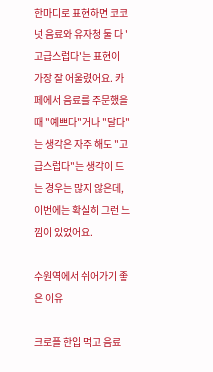한마디로 표현하면 코코넛 음료와 유자청 둘 다 '고급스럽다'는 표현이 가장 잘 어울렸어요. 카페에서 음료를 주문했을 때 "예쁘다"거나 "달다"는 생각은 자주 해도 "고급스럽다"는 생각이 드는 경우는 많지 않은데, 이번에는 확실히 그런 느낌이 있었어요.

수원역에서 쉬어가기 좋은 이유

크로플 한입 먹고 음료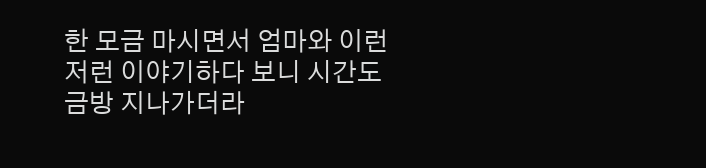한 모금 마시면서 엄마와 이런저런 이야기하다 보니 시간도 금방 지나가더라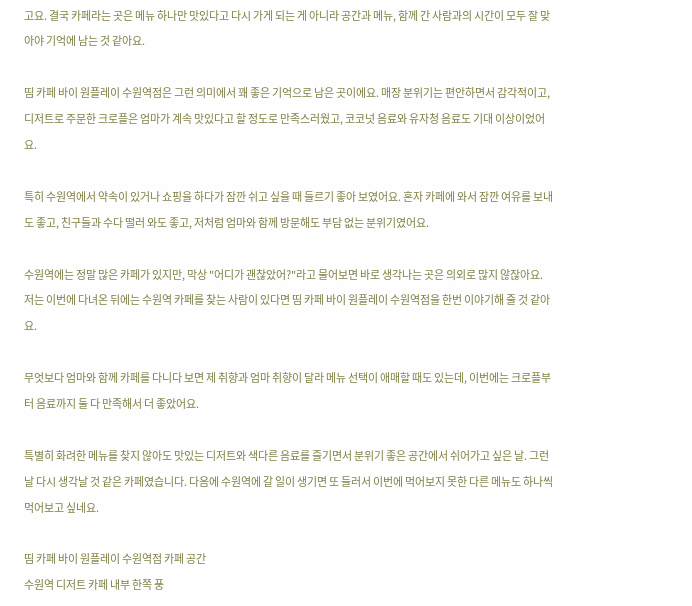고요. 결국 카페라는 곳은 메뉴 하나만 맛있다고 다시 가게 되는 게 아니라 공간과 메뉴, 함께 간 사람과의 시간이 모두 잘 맞아야 기억에 남는 것 같아요.

띰 카페 바이 원플레이 수원역점은 그런 의미에서 꽤 좋은 기억으로 남은 곳이에요. 매장 분위기는 편안하면서 감각적이고, 디저트로 주문한 크로플은 엄마가 계속 맛있다고 할 정도로 만족스러웠고, 코코넛 음료와 유자청 음료도 기대 이상이었어요.

특히 수원역에서 약속이 있거나 쇼핑을 하다가 잠깐 쉬고 싶을 때 들르기 좋아 보였어요. 혼자 카페에 와서 잠깐 여유를 보내도 좋고, 친구들과 수다 떨러 와도 좋고, 저처럼 엄마와 함께 방문해도 부담 없는 분위기였어요.

수원역에는 정말 많은 카페가 있지만, 막상 "어디가 괜찮았어?"라고 물어보면 바로 생각나는 곳은 의외로 많지 않잖아요. 저는 이번에 다녀온 뒤에는 수원역 카페를 찾는 사람이 있다면 띰 카페 바이 원플레이 수원역점을 한번 이야기해 줄 것 같아요.

무엇보다 엄마와 함께 카페를 다니다 보면 제 취향과 엄마 취향이 달라 메뉴 선택이 애매할 때도 있는데, 이번에는 크로플부터 음료까지 둘 다 만족해서 더 좋았어요.

특별히 화려한 메뉴를 찾지 않아도 맛있는 디저트와 색다른 음료를 즐기면서 분위기 좋은 공간에서 쉬어가고 싶은 날. 그런 날 다시 생각날 것 같은 카페였습니다. 다음에 수원역에 갈 일이 생기면 또 들러서 이번에 먹어보지 못한 다른 메뉴도 하나씩 먹어보고 싶네요.

띰 카페 바이 원플레이 수원역점 카페 공간
수원역 디저트 카페 내부 한쪽 풍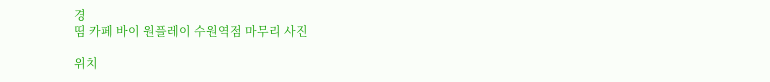경
띰 카페 바이 원플레이 수원역점 마무리 사진

위치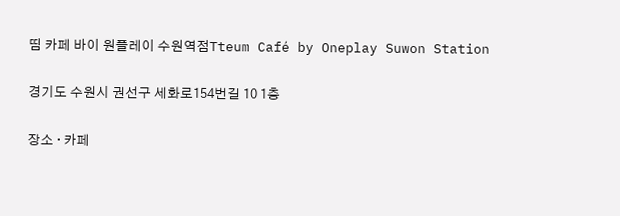띰 카페 바이 원플레이 수원역점Tteum Café by Oneplay Suwon Station

경기도 수원시 권선구 세화로154번길 10 1층

장소 · 카페